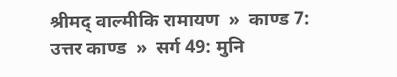श्रीमद् वाल्मीकि रामायण  »  काण्ड 7: उत्तर काण्ड  »  सर्ग 49: मुनि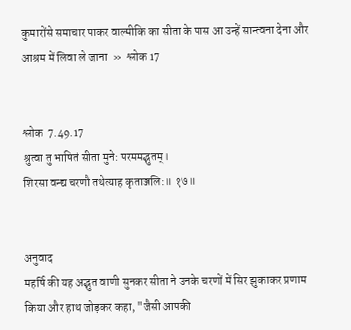कुमारोंसे समाचार पाकर वाल्मीकि का सीता के पास आ उन्हें सान्त्वना देना और आश्रम में लिवा ले जाना  »  श्लोक 17


श्लोक  7.49.17
श्रुत्वा तु भाषितं सीता मुने: परममद्भुतम्।
शिरसा वन्द्य चरणौ तथेत्याह कृताञ्जलि:॥ १७॥


अनुवाद
महर्षि की यह अद्भुत वाणी सुनकर सीता ने उनके चरणों में सिर झुकाकर प्रणाम किया और हाथ जोड़कर कहा, "जैसी आपकी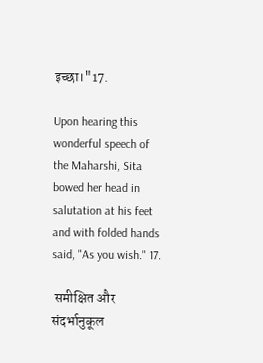इच्छा।"17.

Upon hearing this wonderful speech of the Maharshi, Sita bowed her head in salutation at his feet and with folded hands said, "As you wish." 17.

 समीक्षित और संदर्भानुकूल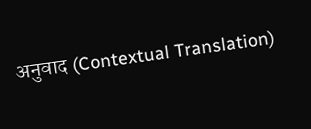अनुवाद (Contextual Translation)